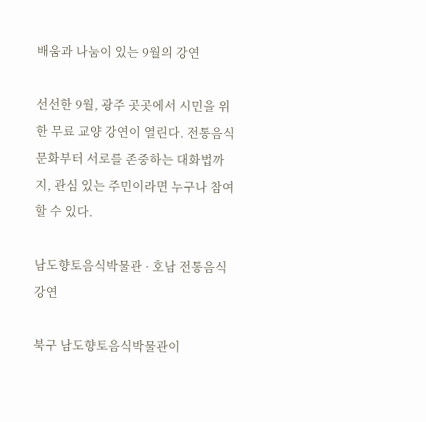배움과 나눔이 있는 9월의 강연

선선한 9월, 광주 곳곳에서 시민을 위한 무료 교양 강연이 열린다. 전통음식 문화부터 서로를 존중하는 대화법까지, 관심 있는 주민이라면 누구나 참여할 수 있다.

남도향토음식박물관 · 호남 전통음식 강연

북구 남도향토음식박물관이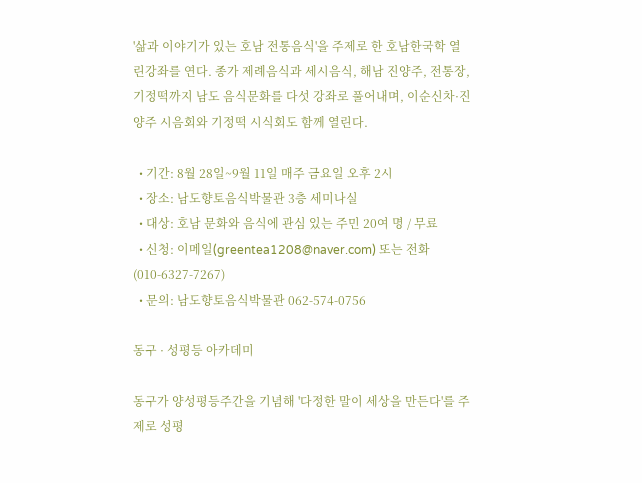'삶과 이야기가 있는 호남 전통음식'을 주제로 한 호남한국학 열린강좌를 연다. 종가 제례음식과 세시음식, 해남 진양주, 전통장, 기정떡까지 남도 음식문화를 다섯 강좌로 풀어내며, 이순신차·진양주 시음회와 기정떡 시식회도 함께 열린다.

  • 기간: 8월 28일~9월 11일 매주 금요일 오후 2시
  • 장소: 남도향토음식박물관 3층 세미나실
  • 대상: 호남 문화와 음식에 관심 있는 주민 20여 명 / 무료
  • 신청: 이메일(greentea1208@naver.com) 또는 전화(010-6327-7267)
  • 문의: 남도향토음식박물관 062-574-0756

동구 · 성평등 아카데미

동구가 양성평등주간을 기념해 '다정한 말이 세상을 만든다'를 주제로 성평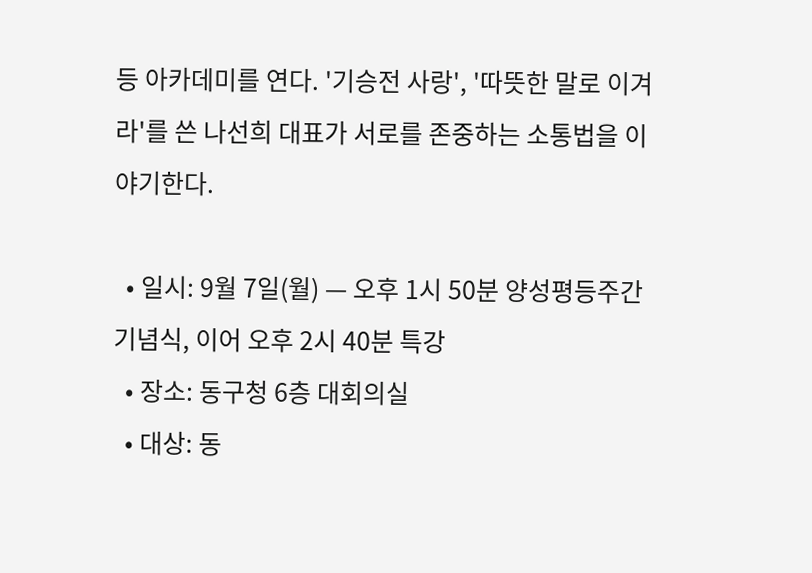등 아카데미를 연다. '기승전 사랑', '따뜻한 말로 이겨라'를 쓴 나선희 대표가 서로를 존중하는 소통법을 이야기한다.

  • 일시: 9월 7일(월) — 오후 1시 50분 양성평등주간 기념식, 이어 오후 2시 40분 특강
  • 장소: 동구청 6층 대회의실
  • 대상: 동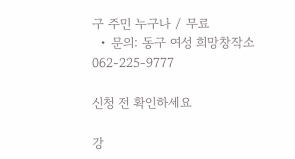구 주민 누구나 / 무료
  • 문의: 동구 여성 희망창작소 062-225-9777

신청 전 확인하세요

강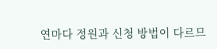연마다 정원과 신청 방법이 다르므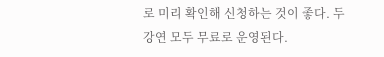로 미리 확인해 신청하는 것이 좋다. 두 강연 모두 무료로 운영된다.